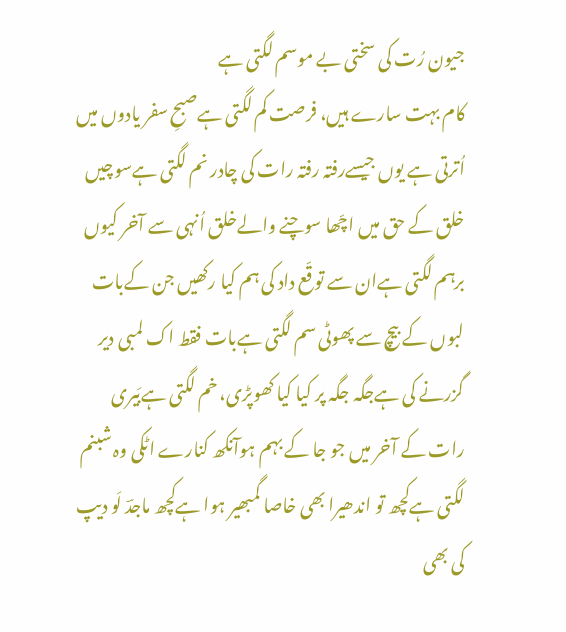جیون رُت کی سختی بے موسم لگتی ہے
کام بہت سارے ہیں، فرصت کم لگتی ہےصبحِ سفر یادوں میں اُترتی ہے یوں جیسےرفتہ رفتہ رات کی چادر نم لگتی ہےسوچیں خلق کے حق میں اچّھا سوچنے والےخلق اُنہی سے آخر کیوں برہم لگتی ہےان سے توقّع داد کی ہم کیا رکھیں جن کےبات لبوں کے بیچ سے پھوٹی سم لگتی ہےبات فقط اک لمبی دیر گزرنے کی ہےجگہ جگہ پر کیا کیا کھوپڑی، خم لگتی ہےبَیری رات کے آخر میں جو جا کے بہم ہوآنکھ کنارے اٹکی وہ شبنم لگتی ہےکچھ تو اندھیرا بھی خاصا گمبھیر ہوا ہےکچھ ماجدؔ لَو دیپ کی بھی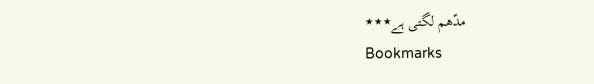مدّھم لگتی ہے٭٭٭
Bookmarks